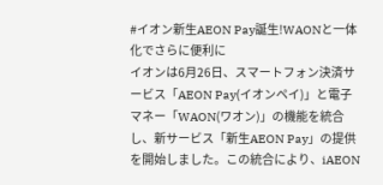#イオン新生AEON Pay誕生!WAONと一体化でさらに便利に
イオンは6月26日、スマートフォン決済サービス「AEON Pay(イオンペイ)」と電子マネー「WAON(ワオン)」の機能を統合し、新サービス「新生AEON Pay」の提供を開始しました。この統合により、iAEON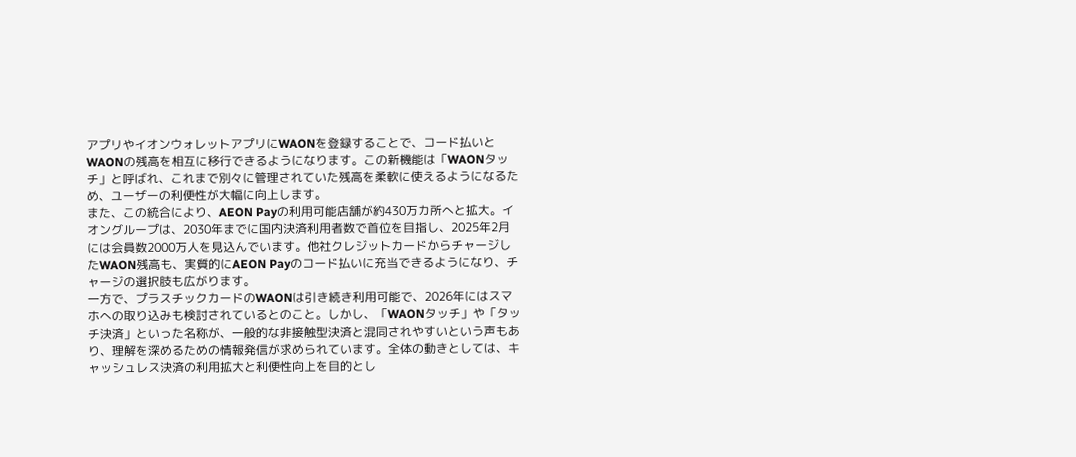アプリやイオンウォレットアプリにWAONを登録することで、コード払いとWAONの残高を相互に移行できるようになります。この新機能は「WAONタッチ」と呼ばれ、これまで別々に管理されていた残高を柔軟に使えるようになるため、ユーザーの利便性が大幅に向上します。
また、この統合により、AEON Payの利用可能店舗が約430万カ所へと拡大。イオングループは、2030年までに国内決済利用者数で首位を目指し、2025年2月には会員数2000万人を見込んでいます。他社クレジットカードからチャージしたWAON残高も、実質的にAEON Payのコード払いに充当できるようになり、チャージの選択肢も広がります。
一方で、プラスチックカードのWAONは引き続き利用可能で、2026年にはスマホへの取り込みも検討されているとのこと。しかし、「WAONタッチ」や「タッチ決済」といった名称が、一般的な非接触型決済と混同されやすいという声もあり、理解を深めるための情報発信が求められています。全体の動きとしては、キャッシュレス決済の利用拡大と利便性向上を目的とし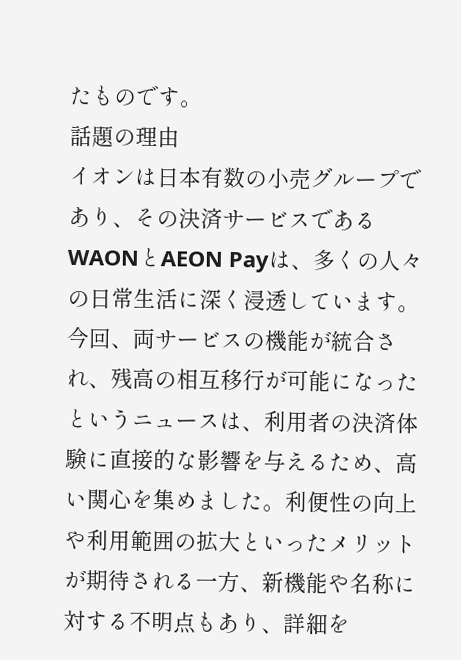たものです。
話題の理由
イオンは日本有数の小売グループであり、その決済サービスであるWAONとAEON Payは、多くの人々の日常生活に深く浸透しています。今回、両サービスの機能が統合され、残高の相互移行が可能になったというニュースは、利用者の決済体験に直接的な影響を与えるため、高い関心を集めました。利便性の向上や利用範囲の拡大といったメリットが期待される一方、新機能や名称に対する不明点もあり、詳細を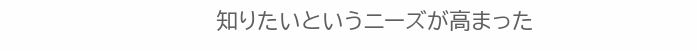知りたいというニーズが高まった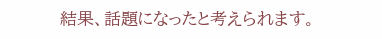結果、話題になったと考えられます。